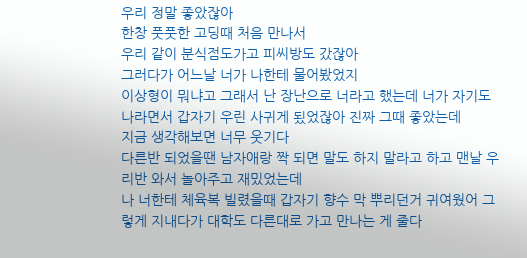우리 정말 좋았잖아
한창 풋풋한 고딩때 처음 만나서
우리 같이 분식점도가고 피씨방도 갔잖아
그러다가 어느날 너가 나한테 물어봤었지
이상형이 뭐냐고 그래서 난 장난으로 너라고 했는데 너가 자기도 나라면서 갑자기 우린 사귀게 됬었잖아 진짜 그때 좋았는데
지금 생각해보면 너무 웃기다
다른반 되었을땐 남자애랑 짝 되면 말도 하지 말라고 하고 맨날 우리반 와서 놀아주고 재밌었는데
나 너한테 체육복 빌렸을때 갑자기 향수 막 뿌리던거 귀여웠어 그렇게 지내다가 대학도 다른대로 가고 만나는 게 줄다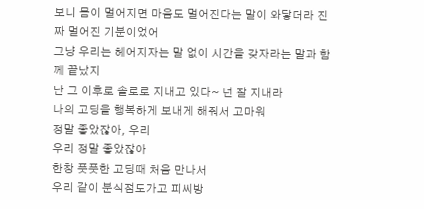보니 몸이 멀어지면 마음도 멀어진다는 말이 와닿더라 진짜 멀어진 기분이었어
그냥 우리는 헤어지자는 말 없이 시간을 갖자라는 말과 함께 끝났지
난 그 이후로 솔로로 지내고 있다~ 넌 잘 지내라
나의 고딩을 행복하게 보내게 해줘서 고마워
정말 좋았잖아, 우리
우리 정말 좋았잖아
한창 풋풋한 고딩때 처음 만나서
우리 같이 분식점도가고 피씨방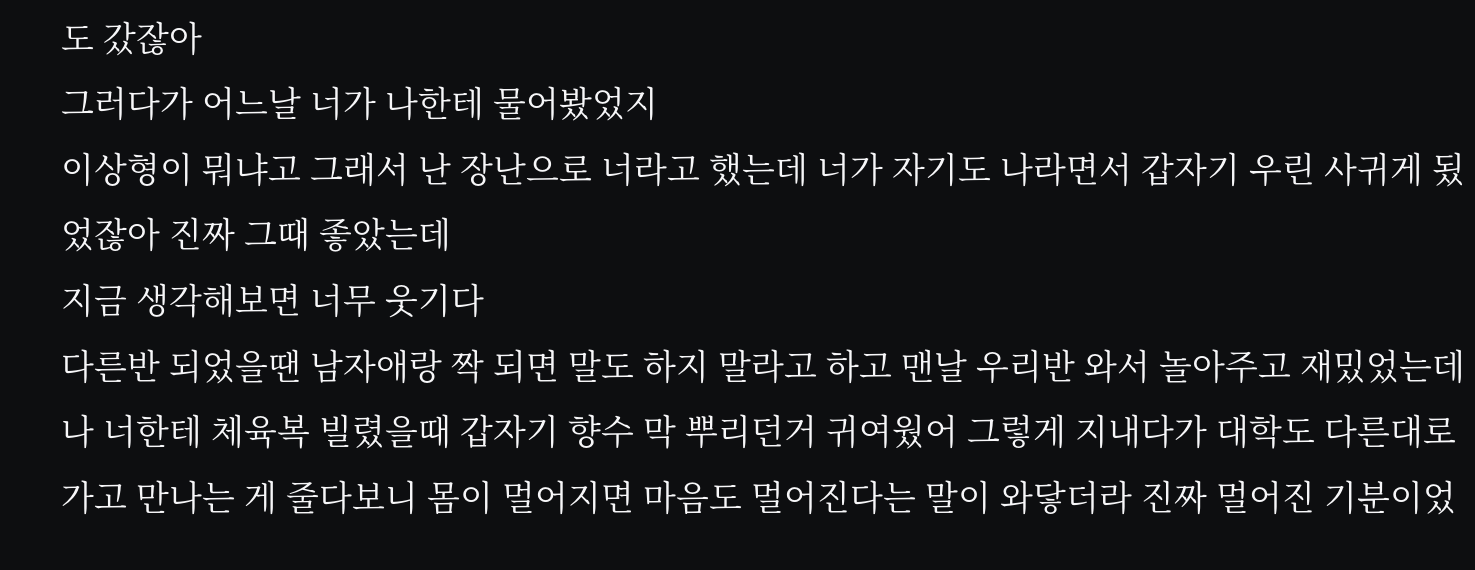도 갔잖아
그러다가 어느날 너가 나한테 물어봤었지
이상형이 뭐냐고 그래서 난 장난으로 너라고 했는데 너가 자기도 나라면서 갑자기 우린 사귀게 됬었잖아 진짜 그때 좋았는데
지금 생각해보면 너무 웃기다
다른반 되었을땐 남자애랑 짝 되면 말도 하지 말라고 하고 맨날 우리반 와서 놀아주고 재밌었는데
나 너한테 체육복 빌렸을때 갑자기 향수 막 뿌리던거 귀여웠어 그렇게 지내다가 대학도 다른대로 가고 만나는 게 줄다보니 몸이 멀어지면 마음도 멀어진다는 말이 와닿더라 진짜 멀어진 기분이었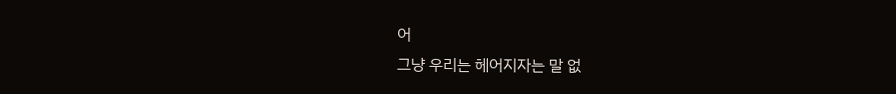어
그냥 우리는 헤어지자는 말 없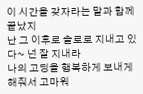이 시간을 갖자라는 말과 함께 끝났지
난 그 이후로 솔로로 지내고 있다~ 넌 잘 지내라
나의 고딩을 행복하게 보내게 해줘서 고마워